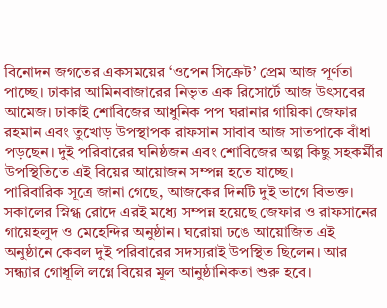বিনোদন জগতের একসময়ের ‘ওপেন সিক্রেট’ প্রেম আজ পূর্ণতা পাচ্ছে। ঢাকার আমিনবাজারের নিভৃত এক রিসোর্টে আজ উৎসবের আমেজ। ঢাকাই শোবিজের আধুনিক পপ ঘরানার গায়িকা জেফার রহমান এবং তুখোড় উপস্থাপক রাফসান সাবাব আজ সাতপাকে বাঁধা পড়ছেন। দুই পরিবারের ঘনিষ্ঠজন এবং শোবিজের অল্প কিছু সহকর্মীর উপস্থিতিতে এই বিয়ের আয়োজন সম্পন্ন হতে যাচ্ছে।
পারিবারিক সূত্রে জানা গেছে, আজকের দিনটি দুই ভাগে বিভক্ত। সকালের স্নিগ্ধ রোদে এরই মধ্যে সম্পন্ন হয়েছে জেফার ও রাফসানের গায়েহলুদ ও মেহেন্দির অনুষ্ঠান। ঘরোয়া ঢঙে আয়োজিত এই অনুষ্ঠানে কেবল দুই পরিবারের সদস্যরাই উপস্থিত ছিলেন। আর সন্ধ্যার গোধূলি লগ্নে বিয়ের মূল আনুষ্ঠানিকতা শুরু হবে।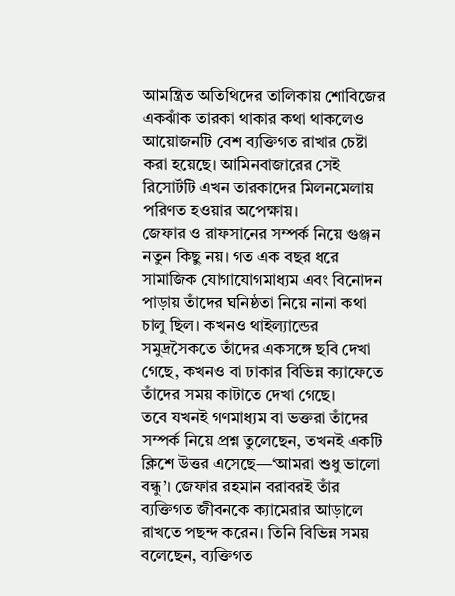আমন্ত্রিত অতিথিদের তালিকায় শোবিজের একঝাঁক তারকা থাকার কথা থাকলেও আয়োজনটি বেশ ব্যক্তিগত রাখার চেষ্টা করা হয়েছে। আমিনবাজারের সেই রিসোর্টটি এখন তারকাদের মিলনমেলায় পরিণত হওয়ার অপেক্ষায়।
জেফার ও রাফসানের সম্পর্ক নিয়ে গুঞ্জন নতুন কিছু নয়। গত এক বছর ধরে সামাজিক যোগাযোগমাধ্যম এবং বিনোদন পাড়ায় তাঁদের ঘনিষ্ঠতা নিয়ে নানা কথা চালু ছিল। কখনও থাইল্যান্ডের সমুদ্রসৈকতে তাঁদের একসঙ্গে ছবি দেখা গেছে, কখনও বা ঢাকার বিভিন্ন ক্যাফেতে তাঁদের সময় কাটাতে দেখা গেছে।
তবে যখনই গণমাধ্যম বা ভক্তরা তাঁদের সম্পর্ক নিয়ে প্রশ্ন তুলেছেন, তখনই একটি ক্লিশে উত্তর এসেছে—‘আমরা শুধু ভালো বন্ধু’। জেফার রহমান বরাবরই তাঁর ব্যক্তিগত জীবনকে ক্যামেরার আড়ালে রাখতে পছন্দ করেন। তিনি বিভিন্ন সময় বলেছেন, ব্যক্তিগত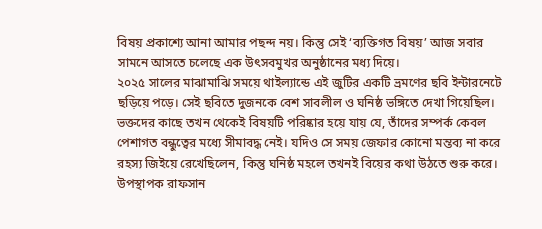বিষয় প্রকাশ্যে আনা আমার পছন্দ নয়। কিন্তু সেই ‘ব্যক্তিগত বিষয়’ আজ সবার সামনে আসতে চলেছে এক উৎসবমুখর অনুষ্ঠানের মধ্য দিয়ে।
২০২৫ সালের মাঝামাঝি সময়ে থাইল্যান্ডে এই জুটির একটি ভ্রমণের ছবি ইন্টারনেটে ছড়িয়ে পড়ে। সেই ছবিতে দুজনকে বেশ সাবলীল ও ঘনিষ্ঠ ভঙ্গিতে দেখা গিয়েছিল। ভক্তদের কাছে তখন থেকেই বিষয়টি পরিষ্কার হয়ে যায় যে, তাঁদের সম্পর্ক কেবল পেশাগত বন্ধুত্বের মধ্যে সীমাবদ্ধ নেই। যদিও সে সময় জেফার কোনো মন্তব্য না করে রহস্য জিইয়ে রেখেছিলেন, কিন্তু ঘনিষ্ঠ মহলে তখনই বিয়ের কথা উঠতে শুরু করে।
উপস্থাপক রাফসান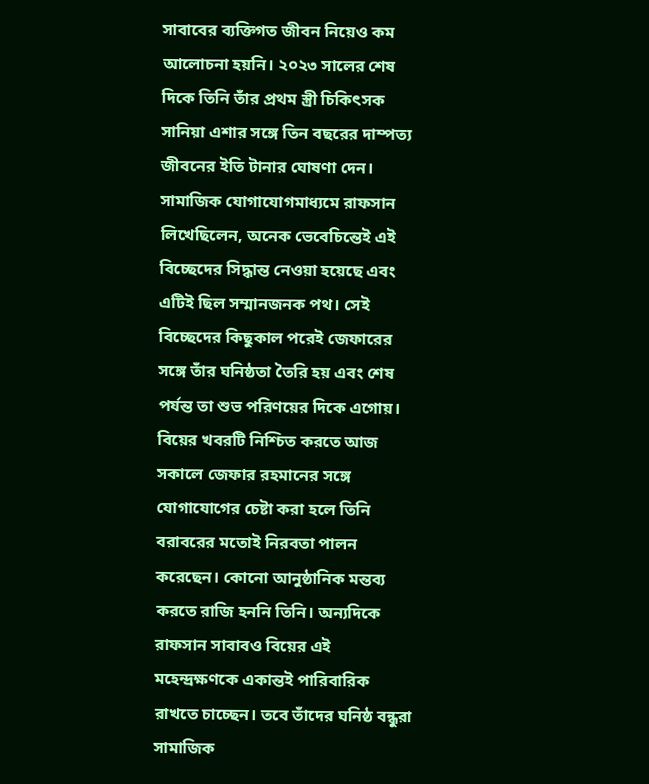সাবাবের ব্যক্তিগত জীবন নিয়েও কম আলোচনা হয়নি। ২০২৩ সালের শেষ দিকে তিনি তাঁর প্রথম স্ত্রী চিকিৎসক সানিয়া এশার সঙ্গে তিন বছরের দাম্পত্য জীবনের ইতি টানার ঘোষণা দেন। সামাজিক যোগাযোগমাধ্যমে রাফসান লিখেছিলেন, অনেক ভেবেচিন্তেই এই বিচ্ছেদের সিদ্ধান্ত নেওয়া হয়েছে এবং এটিই ছিল সম্মানজনক পথ। সেই বিচ্ছেদের কিছুকাল পরেই জেফারের সঙ্গে তাঁর ঘনিষ্ঠতা তৈরি হয় এবং শেষ পর্যন্ত তা শুভ পরিণয়ের দিকে এগোয়।
বিয়ের খবরটি নিশ্চিত করতে আজ সকালে জেফার রহমানের সঙ্গে যোগাযোগের চেষ্টা করা হলে তিনি বরাবরের মতোই নিরবতা পালন করেছেন। কোনো আনুষ্ঠানিক মন্তব্য করতে রাজি হননি তিনি। অন্যদিকে রাফসান সাবাবও বিয়ের এই মহেন্দ্রক্ষণকে একান্তই পারিবারিক রাখতে চাচ্ছেন। তবে তাঁদের ঘনিষ্ঠ বন্ধুরা সামাজিক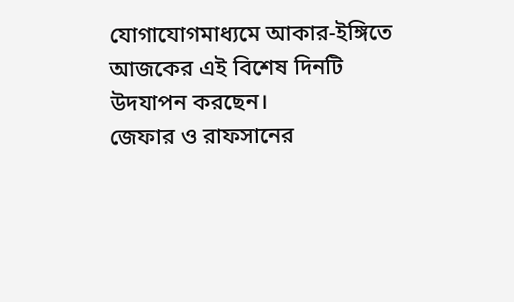যোগাযোগমাধ্যমে আকার-ইঙ্গিতে আজকের এই বিশেষ দিনটি উদযাপন করছেন।
জেফার ও রাফসানের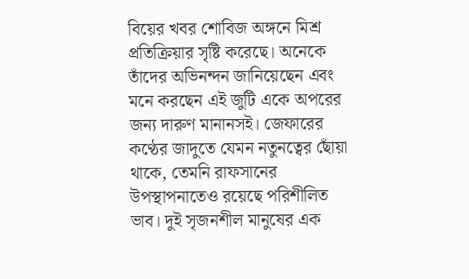বিয়ের খবর শোবিজ অঙ্গনে মিশ্র প্রতিক্রিয়ার সৃষ্টি করেছে। অনেকে তাঁদের অভিনন্দন জানিয়েছেন এবং মনে করছেন এই জুটি একে অপরের জন্য দারুণ মানানসই। জেফারের কণ্ঠের জাদুতে যেমন নতুনত্বের ছোঁয়া থাকে, তেমনি রাফসানের উপস্থাপনাতেও রয়েছে পরিশীলিত ভাব। দুই সৃজনশীল মানুষের এক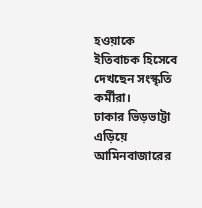হওয়াকে ইতিবাচক হিসেবে দেখছেন সংস্কৃতি কর্মীরা।
ঢাকার ভিড়ভাট্টা এড়িয়ে আমিনবাজারের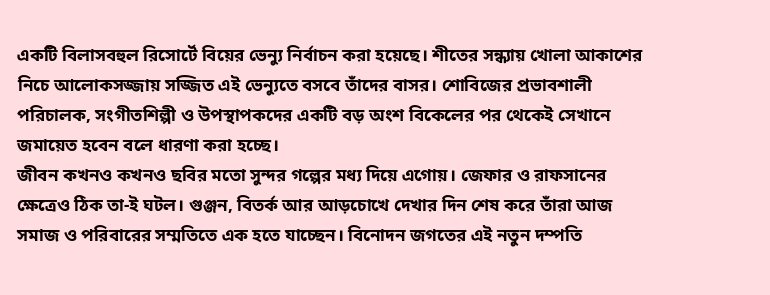একটি বিলাসবহুল রিসোর্টে বিয়ের ভেন্যু নির্বাচন করা হয়েছে। শীতের সন্ধ্যায় খোলা আকাশের নিচে আলোকসজ্জায় সজ্জিত এই ভেন্যুতে বসবে তাঁদের বাসর। শোবিজের প্রভাবশালী পরিচালক, সংগীতশিল্পী ও উপস্থাপকদের একটি বড় অংশ বিকেলের পর থেকেই সেখানে জমায়েত হবেন বলে ধারণা করা হচ্ছে।
জীবন কখনও কখনও ছবির মতো সুন্দর গল্পের মধ্য দিয়ে এগোয়। জেফার ও রাফসানের ক্ষেত্রেও ঠিক তা-ই ঘটল। গুঞ্জন, বিতর্ক আর আড়চোখে দেখার দিন শেষ করে তাঁরা আজ সমাজ ও পরিবারের সম্মতিতে এক হতে যাচ্ছেন। বিনোদন জগতের এই নতুন দম্পতি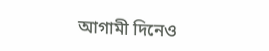আগামী দিনেও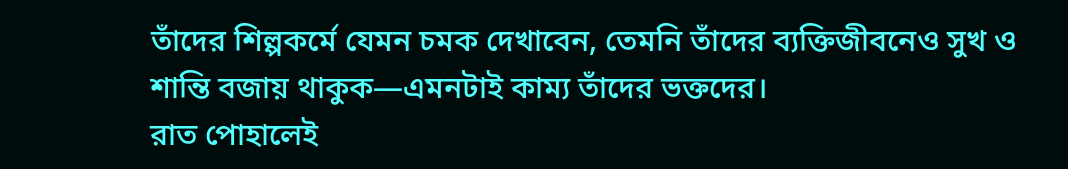তাঁদের শিল্পকর্মে যেমন চমক দেখাবেন, তেমনি তাঁদের ব্যক্তিজীবনেও সুখ ও শান্তি বজায় থাকুক—এমনটাই কাম্য তাঁদের ভক্তদের।
রাত পোহালেই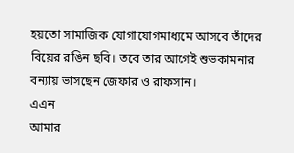হয়তো সামাজিক যোগাযোগমাধ্যমে আসবে তাঁদের বিয়ের রঙিন ছবি। তবে তার আগেই শুভকামনার বন্যায় ভাসছেন জেফার ও রাফসান।
এএন
আমার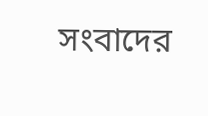সংবাদের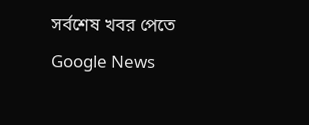সর্বশেষ খবর পেতে Google News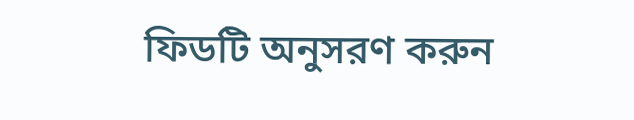ফিডটি অনুসরণ করুন